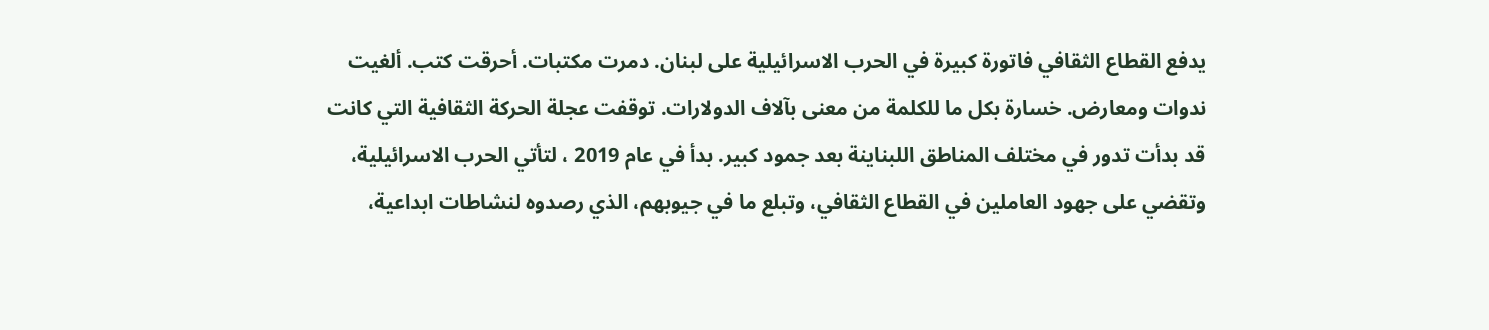يدفع القطاع الثقافي فاتورة كبيرة في الحرب الاسرائيلية على لبنان. دمرت مكتبات. أحرقت كتب. ألغيت ندوات ومعارض. خسارة بكل ما للكلمة من معنى بآلاف الدولارات. توقفت عجلة الحركة الثقافية التي كانت قد بدأت تدور في مختلف المناطق اللبناينة بعد جمود كبير. بدأ في عام 2019 ، لتأتي الحرب الاسرائيلية، وتقضي على جهود العاملين في القطاع الثقافي، وتبلع ما في جيوبهم، الذي رصدوه لنشاطات ابداعية،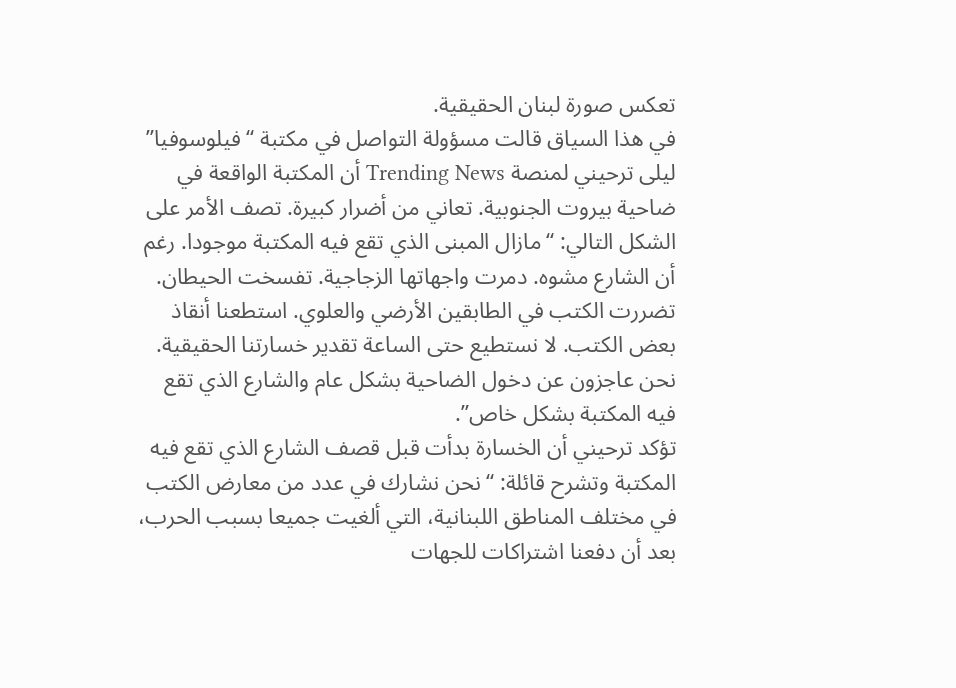تعكس صورة لبنان الحقيقية.
في هذا السياق قالت مسؤولة التواصل في مكتبة “فيلوسوفيا” ليلى ترحيني لمنصة Trending News أن المكتبة الواقعة في ضاحية بيروت الجنوبية. تعاني من أضرار كبيرة. تصف الأمر على الشكل التالي: “مازال المبنى الذي تقع فيه المكتبة موجودا. رغم أن الشارع مشوه. دمرت واجهاتها الزجاجية. تفسخت الحيطان. تضررت الكتب في الطابقين الأرضي والعلوي. استطعنا أنقاذ بعض الكتب. لا نستطيع حتى الساعة تقدير خسارتنا الحقيقية. نحن عاجزون عن دخول الضاحية بشكل عام والشارع الذي تقع فيه المكتبة بشكل خاص”.
تؤكد ترحيني أن الخسارة بدأت قبل قصف الشارع الذي تقع فيه المكتبة وتشرح قائلة: “نحن نشارك في عدد من معارض الكتب في مختلف المناطق اللبنانية، التي ألغيت جميعا بسبب الحرب، بعد أن دفعنا اشتراكات للجهات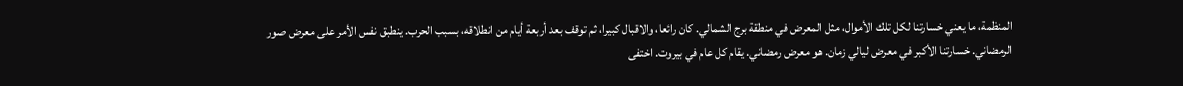المنظمة، ما يعني خسارتنا لكل تلك الأموال، مثل المعرض في منطقة برج الشمالي. كان رائعا، والاقبال كبيرا، ثم توقف بعد أربعة أيام من انطلاقه، بسبب الحرب. ينطبق نفس الأمر على معرض صور الرمضاني. خسارتنا الأكبر في معرض ليالي زمان. هو معرض رمضاني. يقام كل عام في بيروت. اختفى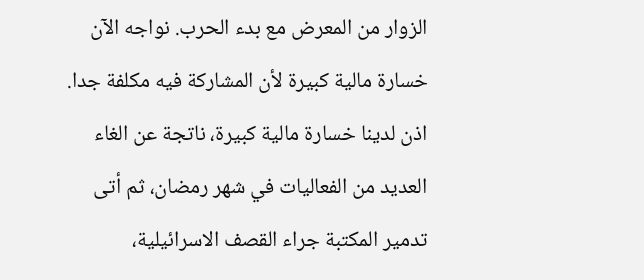الزوار من المعرض مع بدء الحرب. نواجه الآن خسارة مالية كبيرة لأن المشاركة فيه مكلفة جدا. اذن لدينا خسارة مالية كبيرة، ناتجة عن الغاء العديد من الفعاليات في شهر رمضان، ثم أتى تدمير المكتبة جراء القصف الاسرائيلية،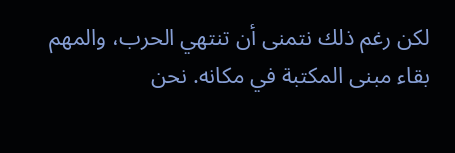لكن رغم ذلك نتمنى أن تنتهي الحرب، والمهم بقاء مبنى المكتبة في مكانه. نحن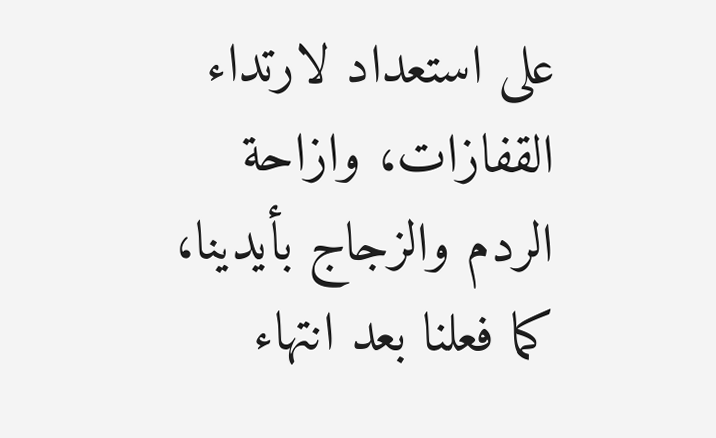على استعداد لارتداء القفازات، وازاحة الردم والزجاج بأيدينا، كما فعلنا بعد انتهاء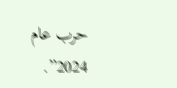حرب عام 2024”.